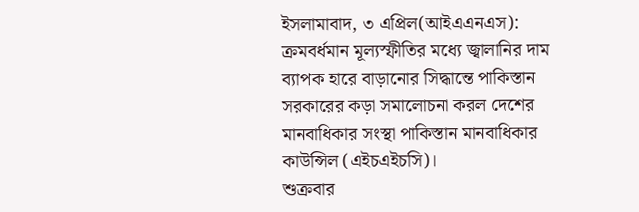ইসলামাবাদ, ৩ এপ্রিল(আইএএনএস): ক্রমবর্ধমান মূল্যস্ফীতির মধ্যে জ্বালানির দাম ব্যাপক হারে বাড়ানোর সিদ্ধান্তে পাকিস্তান সরকারের কড়া সমালোচনা করল দেশের মানবাধিকার সংস্থা পাকিস্তান মানবাধিকার কাউন্সিল (এইচএইচসি)।
শুক্রবার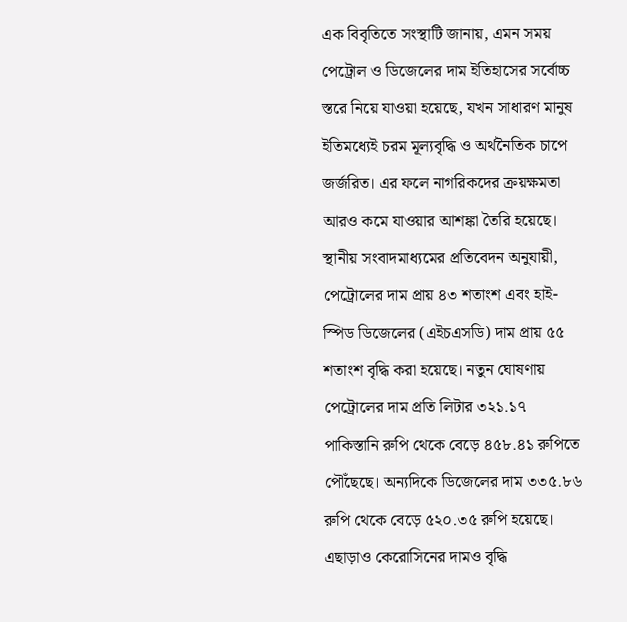এক বিবৃতিতে সংস্থাটি জানায়, এমন সময় পেট্রোল ও ডিজেলের দাম ইতিহাসের সর্বোচ্চ স্তরে নিয়ে যাওয়া হয়েছে, যখন সাধারণ মানুষ ইতিমধ্যেই চরম মূল্যবৃদ্ধি ও অর্থনৈতিক চাপে জর্জরিত। এর ফলে নাগরিকদের ক্রয়ক্ষমতা আরও কমে যাওয়ার আশঙ্কা তৈরি হয়েছে।
স্থানীয় সংবাদমাধ্যমের প্রতিবেদন অনুযায়ী, পেট্রোলের দাম প্রায় ৪৩ শতাংশ এবং হাই-স্পিড ডিজেলের (এইচএসডি) দাম প্রায় ৫৫ শতাংশ বৃদ্ধি করা হয়েছে। নতুন ঘোষণায় পেট্রোলের দাম প্রতি লিটার ৩২১.১৭ পাকিস্তানি রুপি থেকে বেড়ে ৪৫৮.৪১ রুপিতে পৌঁছেছে। অন্যদিকে ডিজেলের দাম ৩৩৫.৮৬ রুপি থেকে বেড়ে ৫২০.৩৫ রুপি হয়েছে। এছাড়াও কেরোসিনের দামও বৃদ্ধি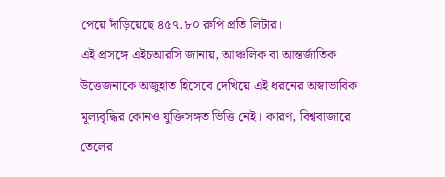পেয়ে দাঁড়িয়েছে ৪৫৭.৮০ রুপি প্রতি লিটার।
এই প্রসঙ্গে এইচআরসি জানায়, আঞ্চলিক বা আন্তর্জাতিক উত্তেজনাকে অজুহাত হিসেবে দেখিয়ে এই ধরনের অস্বাভাবিক মূল্যবৃদ্ধির কোনও যুক্তিসঙ্গত ভিত্তি নেই। কারণ, বিশ্ববাজারে তেলের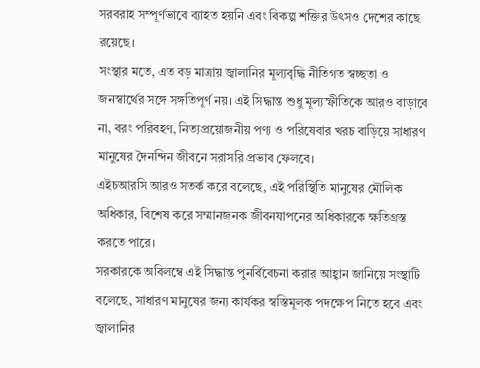সরবরাহ সম্পূর্ণভাবে ব্যাহত হয়নি এবং বিকল্প শক্তির উৎসও দেশের কাছে রয়েছে।
সংস্থার মতে, এত বড় মাত্রায় জ্বালানির মূল্যবৃদ্ধি নীতিগত স্বচ্ছতা ও জনস্বার্থের সঙ্গে সঙ্গতিপূর্ণ নয়। এই সিদ্ধান্ত শুধু মূল্যস্ফীতিকে আরও বাড়াবে না, বরং পরিবহণ, নিত্যপ্রয়োজনীয় পণ্য ও পরিষেবার খরচ বাড়িয়ে সাধারণ মানুষের দৈনন্দিন জীবনে সরাসরি প্রভাব ফেলবে।
এইচআরসি আরও সতর্ক করে বলেছে, এই পরিস্থিতি মানুষের মৌলিক অধিকার, বিশেষ করে সম্মানজনক জীবনযাপনের অধিকারকে ক্ষতিগ্রস্ত করতে পারে।
সরকারকে অবিলম্বে এই সিদ্ধান্ত পুনর্বিবেচনা করার আহ্বান জানিয়ে সংস্থাটি বলেছে, সাধারণ মানুষের জন্য কার্যকর স্বস্তিমূলক পদক্ষেপ নিতে হবে এবং জ্বালানির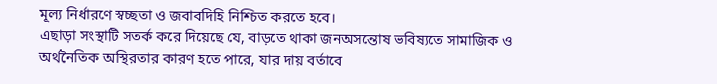মূল্য নির্ধারণে স্বচ্ছতা ও জবাবদিহি নিশ্চিত করতে হবে।
এছাড়া সংস্থাটি সতর্ক করে দিয়েছে যে, বাড়তে থাকা জনঅসন্তোষ ভবিষ্যতে সামাজিক ও অর্থনৈতিক অস্থিরতার কারণ হতে পারে, যার দায় বর্তাবে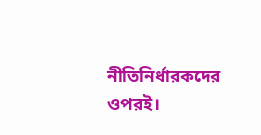নীতিনির্ধারকদের ওপরই।